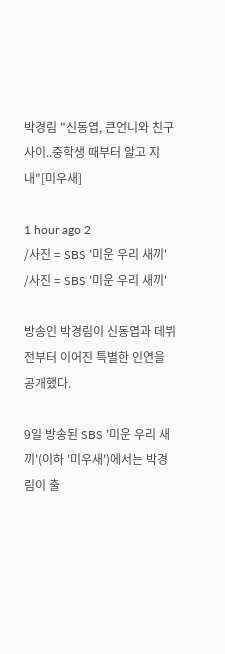박경림 "신동엽, 큰언니와 친구사이..중학생 때부터 알고 지내"[미우새]

1 hour ago 2
/사진 = SBS '미운 우리 새끼'
/사진 = SBS '미운 우리 새끼'

방송인 박경림이 신동엽과 데뷔 전부터 이어진 특별한 인연을 공개했다.

9일 방송된 SBS '미운 우리 새끼'(이하 '미우새')에서는 박경림이 출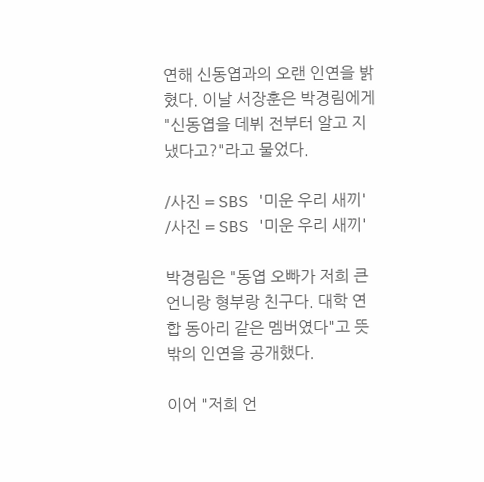연해 신동엽과의 오랜 인연을 밝혔다. 이날 서장훈은 박경림에게 "신동엽을 데뷔 전부터 알고 지냈다고?"라고 물었다.

/사진 = SBS '미운 우리 새끼'
/사진 = SBS '미운 우리 새끼'

박경림은 "동엽 오빠가 저희 큰언니랑 형부랑 친구다. 대학 연합 동아리 같은 멤버였다"고 뜻밖의 인연을 공개했다.

이어 "저희 언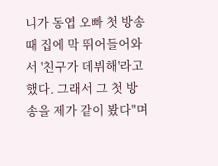니가 동엽 오빠 첫 방송 때 집에 막 뛰어들어와서 '친구가 데뷔해'라고 했다. 그래서 그 첫 방송을 제가 같이 봤다"며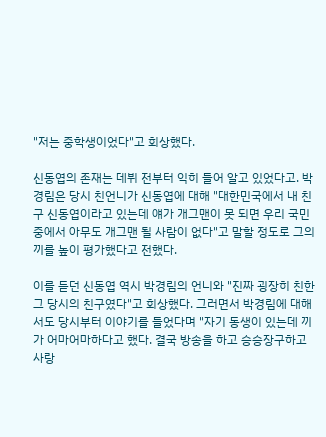"저는 중학생이었다"고 회상했다.

신동엽의 존재는 데뷔 전부터 익히 들어 알고 있었다고. 박경림은 당시 친언니가 신동엽에 대해 "대한민국에서 내 친구 신동엽이라고 있는데 얘가 개그맨이 못 되면 우리 국민 중에서 아무도 개그맨 될 사람이 없다"고 말할 정도로 그의 끼를 높이 평가했다고 전했다.

이를 듣던 신동엽 역시 박경림의 언니와 "진짜 굉장히 친한 그 당시의 친구였다"고 회상했다. 그러면서 박경림에 대해서도 당시부터 이야기를 들었다며 "자기 동생이 있는데 끼가 어마어마하다고 했다. 결국 방송을 하고 승승장구하고 사랑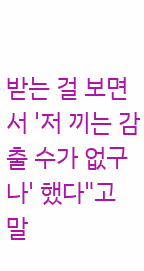받는 걸 보면서 '저 끼는 감출 수가 없구나' 했다"고 말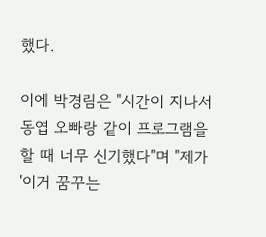했다.

이에 박경림은 "시간이 지나서 동엽 오빠랑 같이 프로그램을 할 때 너무 신기했다"며 "제가 '이거 꿈꾸는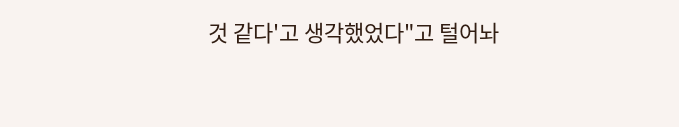것 같다'고 생각했었다"고 털어놔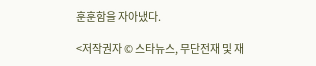훈훈함을 자아냈다.

<저작권자 © 스타뉴스, 무단전재 및 재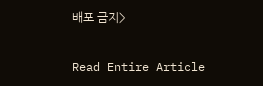배포 금지>

Read Entire Article